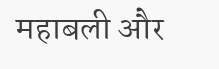महाबली और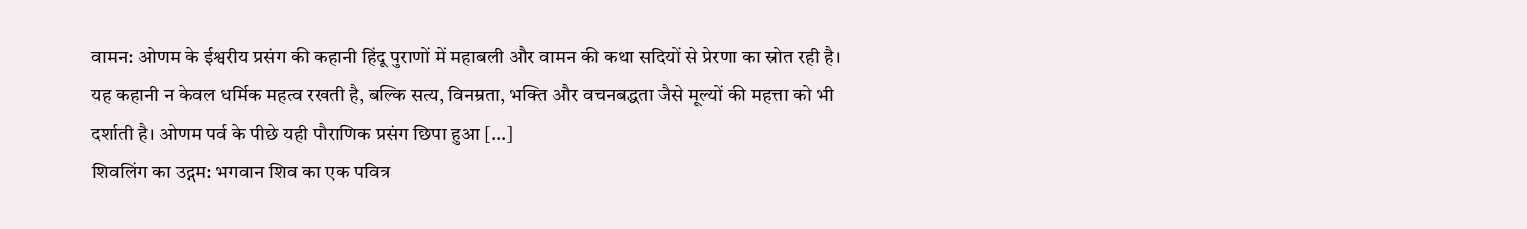वामन: ओणम के ईश्वरीय प्रसंग की कहानी हिंदू पुराणों में महाबली और वामन की कथा सदियों से प्रेरणा का स्रोत रही है। यह कहानी न केवल धर्मिक महत्व रखती है, बल्कि सत्य, विनम्रता, भक्ति और वचनबद्धता जैसे मूल्यों की महत्ता को भी दर्शाती है। ओणम पर्व के पीछे यही पौराणिक प्रसंग छिपा हुआ […]
शिवलिंग का उद्गम: भगवान शिव का एक पवित्र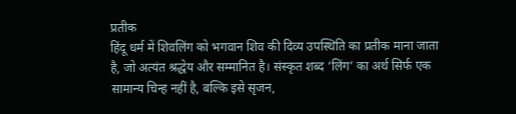प्रतीक
हिंदू धर्म में शिवलिंग को भगवान शिव की दिव्य उपस्थिति का प्रतीक माना जाता है, जो अत्यंत श्रद्धेय और सम्मानित है। संस्कृत शब्द ‘लिंग’ का अर्थ सिर्फ एक सामान्य चिन्ह नहीं है, बल्कि इसे सृजन,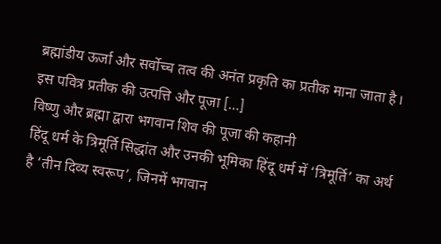ब्रह्मांडीय ऊर्जा और सर्वोच्च तत्व की अनंत प्रकृति का प्रतीक माना जाता है। इस पवित्र प्रतीक की उत्पत्ति और पूजा […]
विष्णु और ब्रह्मा द्वारा भगवान शिव की पूजा की कहानी
हिंदू धर्म के त्रिमूर्ति सिद्धांत और उनकी भूमिका हिंदू धर्म में ‘त्रिमूर्ति’ का अर्थ है ‘तीन दिव्य स्वरूप’, जिनमें भगवान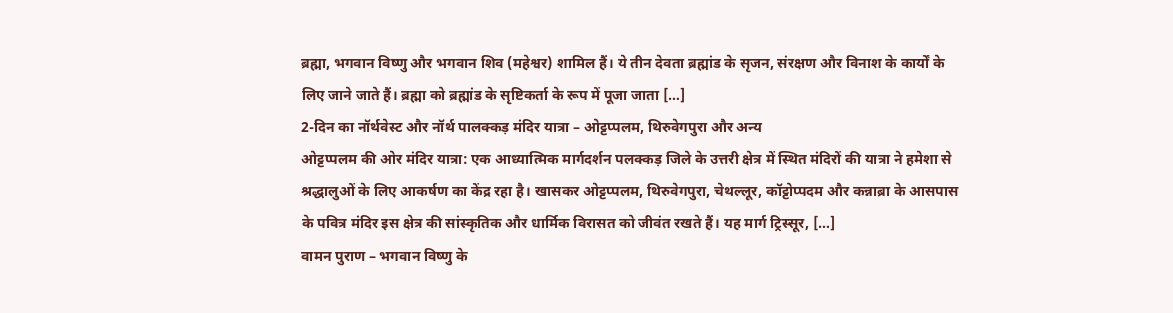ब्रह्मा, भगवान विष्णु और भगवान शिव (महेश्वर) शामिल हैं। ये तीन देवता ब्रह्मांड के सृजन, संरक्षण और विनाश के कार्यों के लिए जाने जाते हैं। ब्रह्मा को ब्रह्मांड के सृष्टिकर्ता के रूप में पूजा जाता […]
2-दिन का नॉर्थवेस्ट और नॉर्थ पालक्कड़ मंदिर यात्रा – ओट्टप्पलम, थिरुवेगपुरा और अन्य
ओट्टप्पलम की ओर मंदिर यात्रा: एक आध्यात्मिक मार्गदर्शन पलक्कड़ जिले के उत्तरी क्षेत्र में स्थित मंदिरों की यात्रा ने हमेशा से श्रद्धालुओं के लिए आकर्षण का केंद्र रहा है। खासकर ओट्टप्पलम, थिरुवेगपुरा, चेथल्लूर, कॉट्टोप्पदम और कन्नाब्रा के आसपास के पवित्र मंदिर इस क्षेत्र की सांस्कृतिक और धार्मिक विरासत को जीवंत रखते हैं। यह मार्ग ट्रिस्सूर, […]
वामन पुराण – भगवान विष्णु के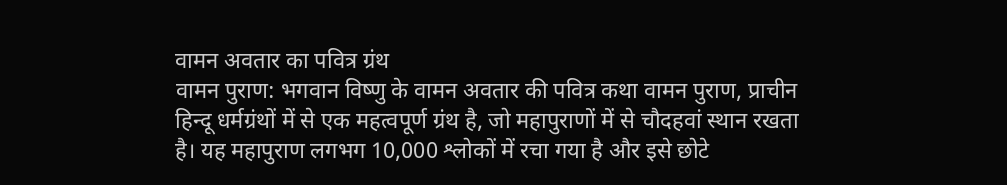वामन अवतार का पवित्र ग्रंथ
वामन पुराण: भगवान विष्णु के वामन अवतार की पवित्र कथा वामन पुराण, प्राचीन हिन्दू धर्मग्रंथों में से एक महत्वपूर्ण ग्रंथ है, जो महापुराणों में से चौदहवां स्थान रखता है। यह महापुराण लगभग 10,000 श्लोकों में रचा गया है और इसे छोटे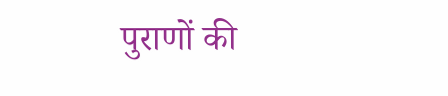पुराणों की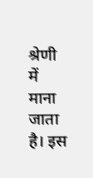श्रेणी में माना जाता है। इस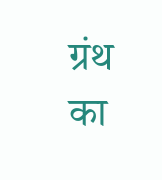ग्रंथ का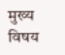मुख्य विषय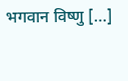भगवान विष्णु […]